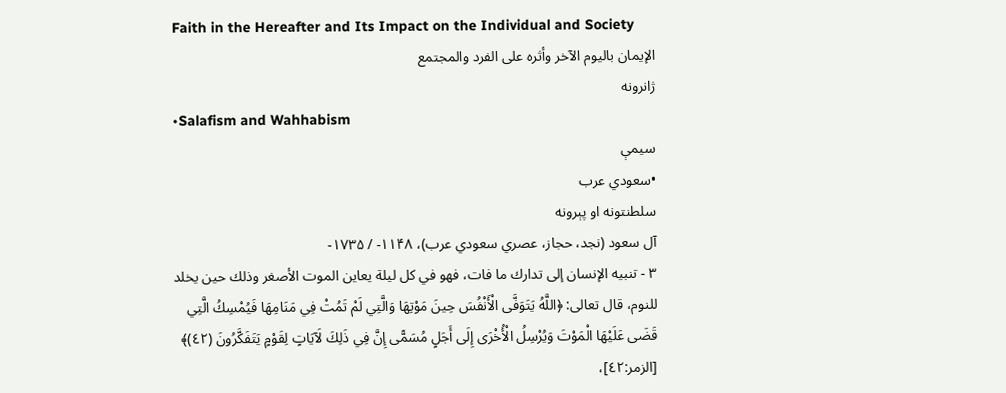Faith in the Hereafter and Its Impact on the Individual and Society
الإيمان باليوم الآخر وأثره على الفرد والمجتمع
ژانرونه
•Salafism and Wahhabism
سیمې
•سعودي عرب
سلطنتونه او پېرونه
آل سعود (نجد، حجاز، عصري سعودي عرب)، ۱۱۴۸- / ۱۷۳۵-
٣ - تنبيه الإنسان إلى تدارك ما فات، فهو في كل ليلة يعاين الموت الأصغر وذلك حين يخلد للنوم، قال تعالى: ﴿اللَّهُ يَتَوَفَّى الْأَنْفُسَ حِينَ مَوْتِهَا وَالَّتِي لَمْ تَمُتْ فِي مَنَامِهَا فَيُمْسِكُ الَّتِي قَضَى عَلَيْهَا الْمَوْتَ وَيُرْسِلُ الْأُخْرَى إِلَى أَجَلٍ مُسَمًّى إِنَّ فِي ذَلِكَ لَآيَاتٍ لِقَوْمٍ يَتَفَكَّرُونَ (٤٢)﴾ [الزمر:٤٢]،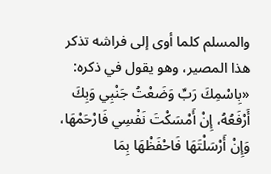والمسلم كلما أوى إلى فراشه تذكر هذا المصير، وهو يقول في ذكره: «بِاسْمِكَ رَبِّ وَضَعْتُ جَنْبِي وَبِكَ أَرْفَعُهُ، إِنْ أَمْسَكْتَ نَفْسِي فَارْحَمْهَا، وَإِنْ أَرْسَلْتَهَا فَاحْفَظْهَا بِمَا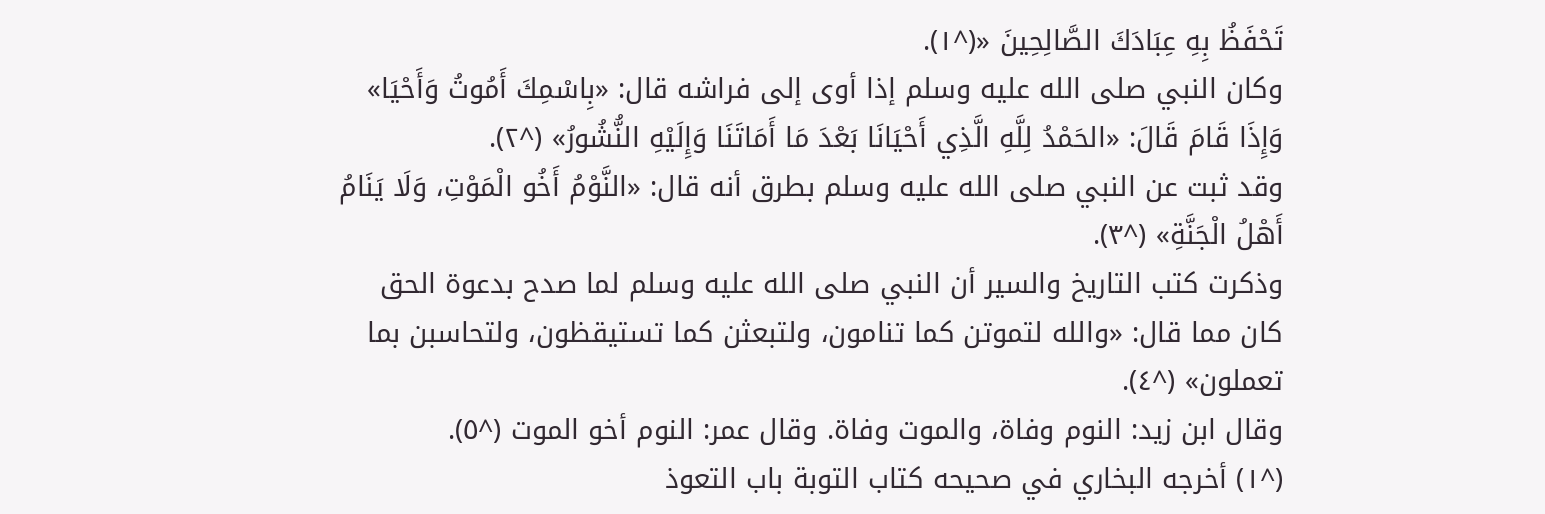تَحْفَظُ بِهِ عِبَادَكَ الصَّالِحِينَ «(^١).
وكان النبي صلى الله عليه وسلم إذا أوى إلى فراشه قال: «بِاسْمِكَ أَمُوتُ وَأَحْيَا» وَإِذَا قَامَ قَالَ: «الحَمْدُ لِلَّهِ الَّذِي أَحْيَانَا بَعْدَ مَا أَمَاتَنَا وَإِلَيْهِ النُّشُورُ» (^٢).
وقد ثبت عن النبي صلى الله عليه وسلم بطرق أنه قال: «النَّوْمُ أَخُو الْمَوْتِ، وَلَا يَنَامُ أَهْلُ الْجَنَّةِ» (^٣).
وذكرت كتب التاريخ والسير أن النبي صلى الله عليه وسلم لما صدح بدعوة الحق كان مما قال: «والله لتموتن كما تنامون، ولتبعثن كما تستيقظون، ولتحاسبن بما تعملون» (^٤).
وقال ابن زيد: النوم وفاة، والموت وفاة. وقال عمر: النوم أخو الموت (^٥).
(^١) أخرجه البخاري في صحيحه كتاب التوبة باب التعوذ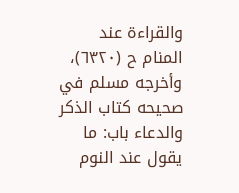والقراءة عند المنام ح (٦٣٢٠)، وأخرجه مسلم في صحيحه كتاب الذكر والدعاء باب: ما يقول عند النوم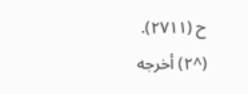ح (٢٧١١).
(^٢) أخرجه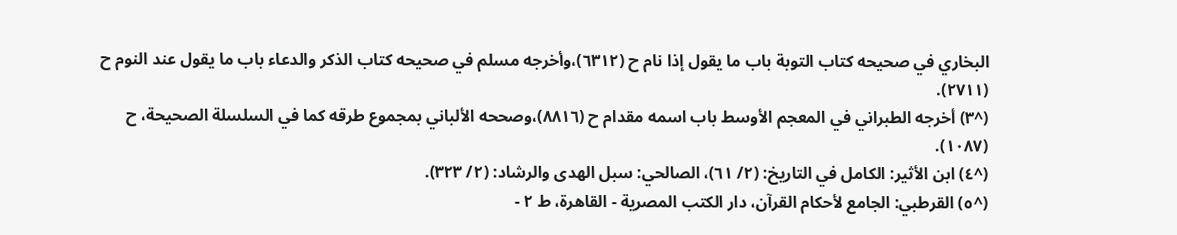البخاري في صحيحه كتاب التوبة باب ما يقول إذا نام ح (٦٣١٢)،وأخرجه مسلم في صحيحه كتاب الذكر والدعاء باب ما يقول عند النوم ح (٢٧١١).
(^٣) أخرجه الطبراني في المعجم الأوسط باب اسمه مقدام ح (٨٨١٦)،وصححه الألباني بمجموع طرقه كما في السلسلة الصحيحة، ح (١٠٨٧).
(^٤) ابن الأثير: الكامل في التاريخ: (٢/ ٦١)، الصالحي: سبل الهدى والرشاد: (٢/ ٣٢٣).
(^٥) القرطبي: الجامع لأحكام القرآن، دار الكتب المصرية - القاهرة، ط ٢ -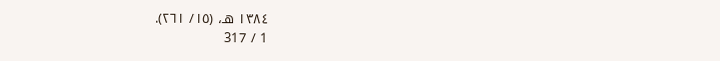١٣٨٤ هـ، (١٥/ ٢٦١).
1 / 317